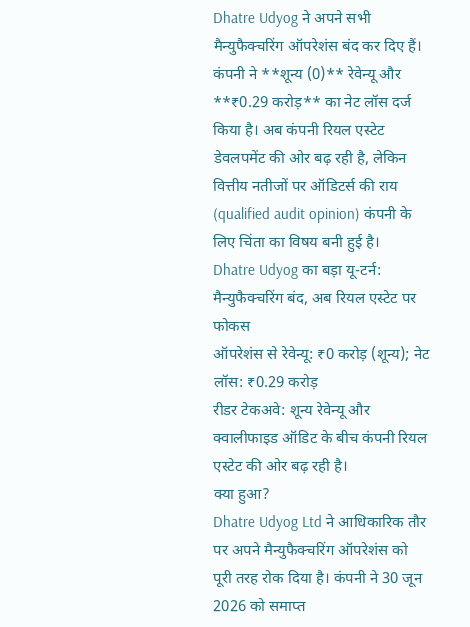Dhatre Udyog ने अपने सभी मैन्युफैक्चरिंग ऑपरेशंस बंद कर दिए हैं। कंपनी ने **शून्य (0)** रेवेन्यू और **₹0.29 करोड़** का नेट लॉस दर्ज किया है। अब कंपनी रियल एस्टेट डेवलपमेंट की ओर बढ़ रही है, लेकिन वित्तीय नतीजों पर ऑडिटर्स की राय (qualified audit opinion) कंपनी के लिए चिंता का विषय बनी हुई है।
Dhatre Udyog का बड़ा यू-टर्न: मैन्युफैक्चरिंग बंद, अब रियल एस्टेट पर फोकस
ऑपरेशंस से रेवेन्यू: ₹0 करोड़ (शून्य); नेट लॉस: ₹0.29 करोड़
रीडर टेकअवे: शून्य रेवेन्यू और क्वालीफाइड ऑडिट के बीच कंपनी रियल एस्टेट की ओर बढ़ रही है।
क्या हुआ?
Dhatre Udyog Ltd ने आधिकारिक तौर पर अपने मैन्युफैक्चरिंग ऑपरेशंस को पूरी तरह रोक दिया है। कंपनी ने 30 जून 2026 को समाप्त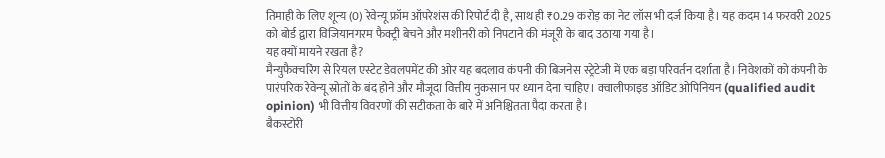तिमाही के लिए शून्य (0) रेवेन्यू फ्रॉम ऑपरेशंस की रिपोर्ट दी है, साथ ही ₹0.29 करोड़ का नेट लॉस भी दर्ज किया है। यह कदम 14 फरवरी 2025 को बोर्ड द्वारा विजियानगरम फैक्ट्री बेचने और मशीनरी को निपटाने की मंजूरी के बाद उठाया गया है।
यह क्यों मायने रखता है?
मैन्युफैक्चरिंग से रियल एस्टेट डेवलपमेंट की ओर यह बदलाव कंपनी की बिजनेस स्ट्रेटेजी में एक बड़ा परिवर्तन दर्शाता है। निवेशकों को कंपनी के पारंपरिक रेवेन्यू स्रोतों के बंद होने और मौजूदा वित्तीय नुकसान पर ध्यान देना चाहिए। क्वालीफाइड ऑडिट ओपिनियन (qualified audit opinion) भी वित्तीय विवरणों की सटीकता के बारे में अनिश्चितता पैदा करता है।
बैकस्टोरी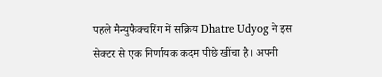पहले मैन्युफैक्चरिंग में सक्रिय Dhatre Udyog ने इस सेक्टर से एक निर्णायक कदम पीछे खींचा है। अपनी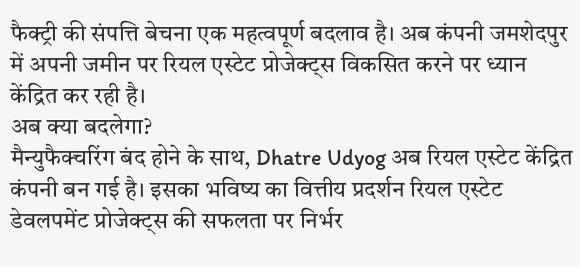फैक्ट्री की संपत्ति बेचना एक महत्वपूर्ण बदलाव है। अब कंपनी जमशेदपुर में अपनी जमीन पर रियल एस्टेट प्रोजेक्ट्स विकसित करने पर ध्यान केंद्रित कर रही है।
अब क्या बदलेगा?
मैन्युफैक्चरिंग बंद होने के साथ, Dhatre Udyog अब रियल एस्टेट केंद्रित कंपनी बन गई है। इसका भविष्य का वित्तीय प्रदर्शन रियल एस्टेट डेवलपमेंट प्रोजेक्ट्स की सफलता पर निर्भर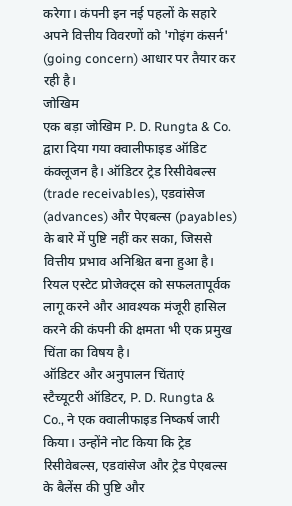करेगा। कंपनी इन नई पहलों के सहारे अपने वित्तीय विवरणों को 'गोइंग कंसर्न' (going concern) आधार पर तैयार कर रही है।
जोखिम
एक बड़ा जोखिम P. D. Rungta & Co. द्वारा दिया गया क्वालीफाइड ऑडिट कंक्लूजन है। ऑडिटर ट्रेड रिसीवेबल्स (trade receivables), एडवांसेज (advances) और पेएबल्स (payables) के बारे में पुष्टि नहीं कर सका, जिससे वित्तीय प्रभाव अनिश्चित बना हुआ है। रियल एस्टेट प्रोजेक्ट्स को सफलतापूर्वक लागू करने और आवश्यक मंजूरी हासिल करने की कंपनी की क्षमता भी एक प्रमुख चिंता का विषय है।
ऑडिटर और अनुपालन चिंताएं
स्टैच्यूटरी ऑडिटर, P. D. Rungta & Co., ने एक क्वालीफाइड निष्कर्ष जारी किया। उन्होंने नोट किया कि ट्रेड रिसीवेबल्स, एडवांसेज और ट्रेड पेएबल्स के बैलेंस की पुष्टि और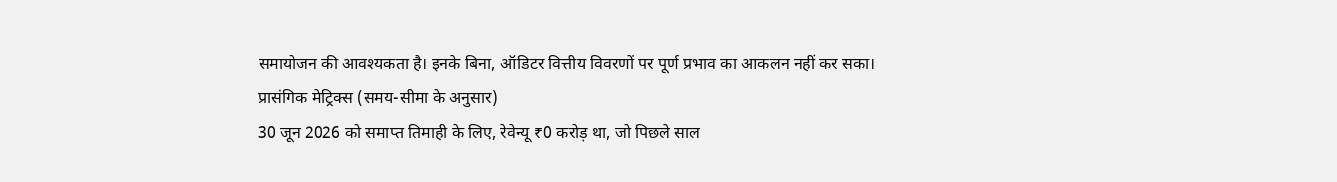समायोजन की आवश्यकता है। इनके बिना, ऑडिटर वित्तीय विवरणों पर पूर्ण प्रभाव का आकलन नहीं कर सका।
प्रासंगिक मेट्रिक्स (समय-सीमा के अनुसार)
30 जून 2026 को समाप्त तिमाही के लिए, रेवेन्यू ₹0 करोड़ था, जो पिछले साल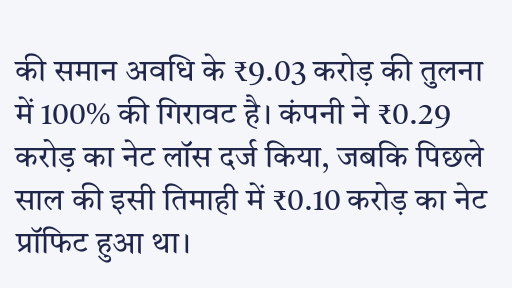की समान अवधि के ₹9.03 करोड़ की तुलना में 100% की गिरावट है। कंपनी ने ₹0.29 करोड़ का नेट लॉस दर्ज किया, जबकि पिछले साल की इसी तिमाही में ₹0.10 करोड़ का नेट प्रॉफिट हुआ था।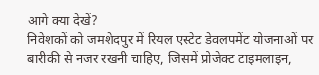आगे क्या देखें?
निवेशकों को जमशेदपुर में रियल एस्टेट डेवलपमेंट योजनाओं पर बारीकी से नजर रखनी चाहिए, जिसमें प्रोजेक्ट टाइमलाइन,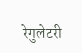रेगुलेटरी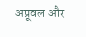अप्रूवल और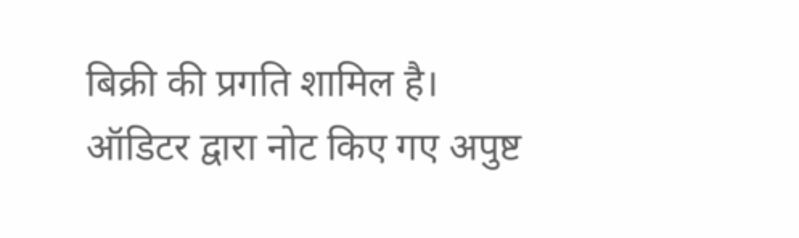बिक्री की प्रगति शामिल है। ऑडिटर द्वारा नोट किए गए अपुष्ट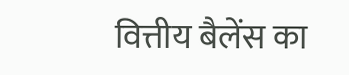वित्तीय बैलेंस का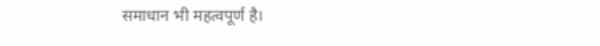समाधान भी महत्वपूर्ण है।